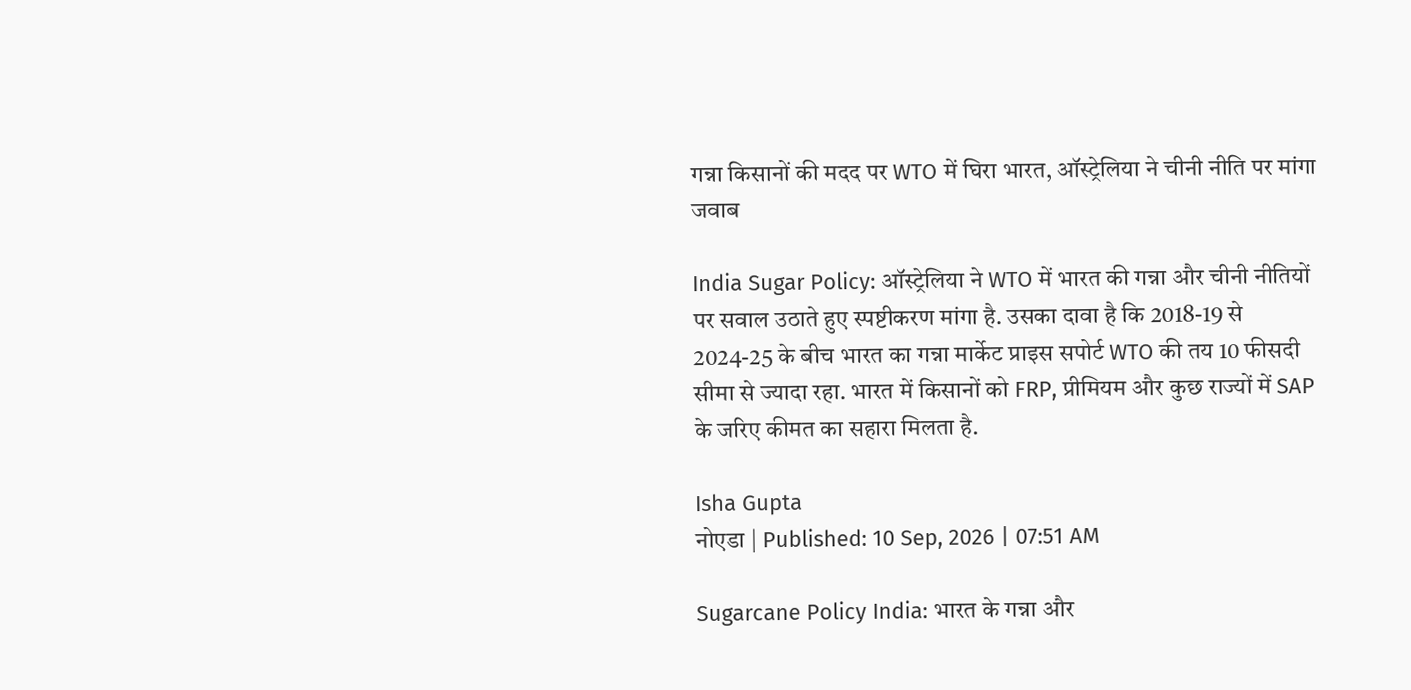गन्ना किसानों की मदद पर WTO में घिरा भारत, ऑस्ट्रेलिया ने चीनी नीति पर मांगा जवाब

India Sugar Policy: ऑस्ट्रेलिया ने WTO में भारत की गन्ना और चीनी नीतियों पर सवाल उठाते हुए स्पष्टीकरण मांगा है. उसका दावा है कि 2018-19 से 2024-25 के बीच भारत का गन्ना मार्केट प्राइस सपोर्ट WTO की तय 10 फीसदी सीमा से ज्यादा रहा. भारत में किसानों को FRP, प्रीमियम और कुछ राज्यों में SAP के जरिए कीमत का सहारा मिलता है.

Isha Gupta
नोएडा | Published: 10 Sep, 2026 | 07:51 AM

Sugarcane Policy India: भारत के गन्ना और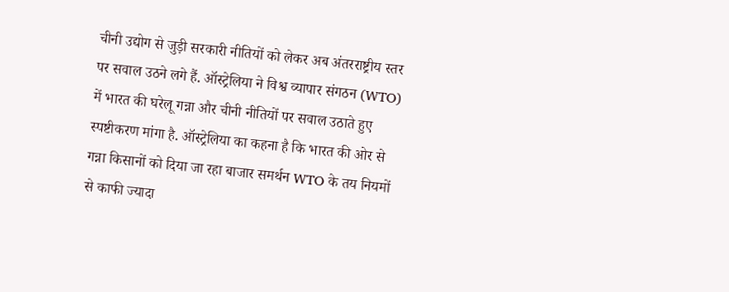चीनी उद्योग से जुड़ी सरकारी नीतियों को लेकर अब अंतरराष्ट्रीय स्तर पर सवाल उठने लगे हैं. ऑस्ट्रेलिया ने विश्व व्यापार संगठन (WTO) में भारत की घरेलू गन्ना और चीनी नीतियों पर सवाल उठाते हुए स्पष्टीकरण मांगा है. ऑस्ट्रेलिया का कहना है कि भारत की ओर से गन्ना किसानों को दिया जा रहा बाजार समर्थन WTO के तय नियमों से काफी ज्यादा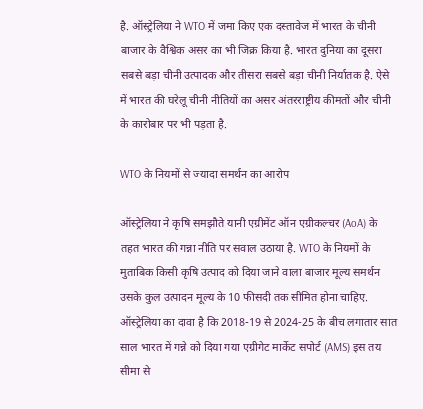है. ऑस्ट्रेलिया ने WTO में जमा किए एक दस्तावेज में भारत के चीनी बाजार के वैश्विक असर का भी जिक्र किया है. भारत दुनिया का दूसरा सबसे बड़ा चीनी उत्पादक और तीसरा सबसे बड़ा चीनी निर्यातक है. ऐसे में भारत की घरेलू चीनी नीतियों का असर अंतरराष्ट्रीय कीमतों और चीनी के कारोबार पर भी पड़ता है.

WTO के नियमों से ज्यादा समर्थन का आरोप

ऑस्ट्रेलिया ने कृषि समझौते यानी एग्रीमेंट ऑन एग्रीकल्चर (AoA) के तहत भारत की गन्ना नीति पर सवाल उठाया है. WTO के नियमों के मुताबिक किसी कृषि उत्पाद को दिया जाने वाला बाजार मूल्य समर्थन उसके कुल उत्पादन मूल्य के 10 फीसदी तक सीमित होना चाहिए. ऑस्ट्रेलिया का दावा है कि 2018-19 से 2024-25 के बीच लगातार सात साल भारत में गन्ने को दिया गया एग्रीगेट मार्केट सपोर्ट (AMS) इस तय सीमा से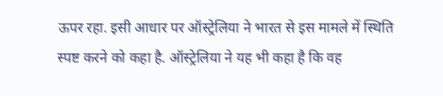ऊपर रहा. इसी आधार पर ऑस्ट्रेलिया ने भारत से इस मामले में स्थिति स्पष्ट करने को कहा है. ऑस्ट्रेलिया ने यह भी कहा है कि वह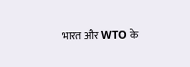भारत और WTO के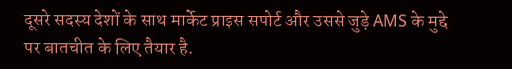दूसरे सदस्य देशों के साथ मार्केट प्राइस सपोर्ट और उससे जुड़े AMS के मुद्दे पर बातचीत के लिए तैयार है.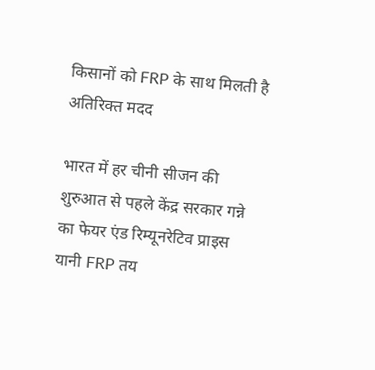किसानों को FRP के साथ मिलती है अतिरिक्त मदद

भारत में हर चीनी सीजन की शुरुआत से पहले केंद्र सरकार गन्ने का फेयर एंड रिम्यूनरेटिव प्राइस यानी FRP तय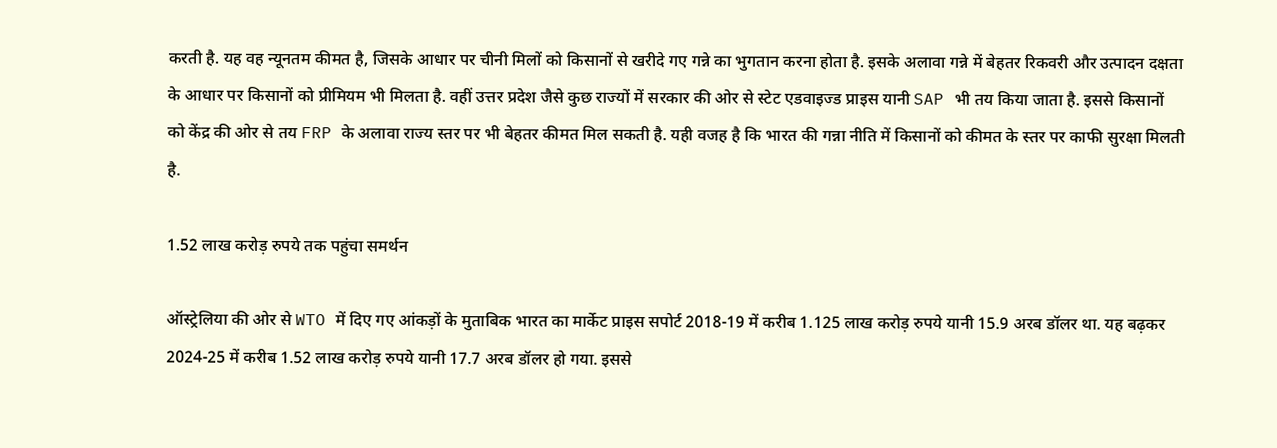करती है. यह वह न्यूनतम कीमत है, जिसके आधार पर चीनी मिलों को किसानों से खरीदे गए गन्ने का भुगतान करना होता है. इसके अलावा गन्ने में बेहतर रिकवरी और उत्पादन दक्षता के आधार पर किसानों को प्रीमियम भी मिलता है. वहीं उत्तर प्रदेश जैसे कुछ राज्यों में सरकार की ओर से स्टेट एडवाइज्ड प्राइस यानी SAP भी तय किया जाता है. इससे किसानों को केंद्र की ओर से तय FRP के अलावा राज्य स्तर पर भी बेहतर कीमत मिल सकती है. यही वजह है कि भारत की गन्ना नीति में किसानों को कीमत के स्तर पर काफी सुरक्षा मिलती है.

1.52 लाख करोड़ रुपये तक पहुंचा समर्थन

ऑस्ट्रेलिया की ओर से WTO में दिए गए आंकड़ों के मुताबिक भारत का मार्केट प्राइस सपोर्ट 2018-19 में करीब 1.125 लाख करोड़ रुपये यानी 15.9 अरब डॉलर था. यह बढ़कर 2024-25 में करीब 1.52 लाख करोड़ रुपये यानी 17.7 अरब डॉलर हो गया. इससे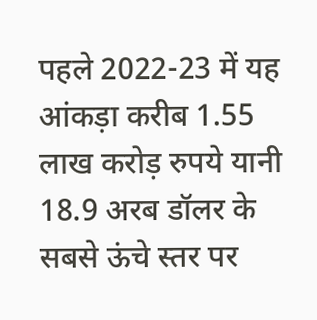पहले 2022-23 में यह आंकड़ा करीब 1.55 लाख करोड़ रुपये यानी 18.9 अरब डॉलर के सबसे ऊंचे स्तर पर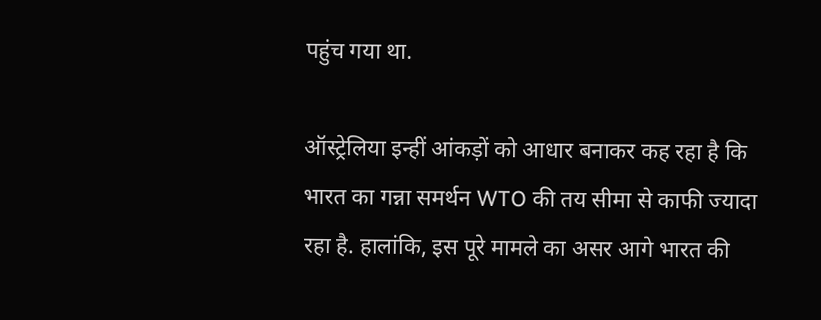पहुंच गया था.

ऑस्ट्रेलिया इन्हीं आंकड़ों को आधार बनाकर कह रहा है कि भारत का गन्ना समर्थन WTO की तय सीमा से काफी ज्यादा रहा है. हालांकि, इस पूरे मामले का असर आगे भारत की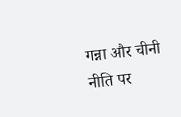गन्ना और चीनी नीति पर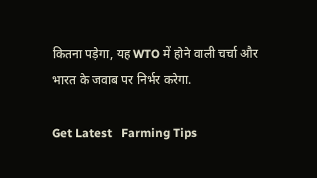कितना पड़ेगा, यह WTO में होने वाली चर्चा और भारत के जवाब पर निर्भर करेगा.

Get Latest   Farming Tips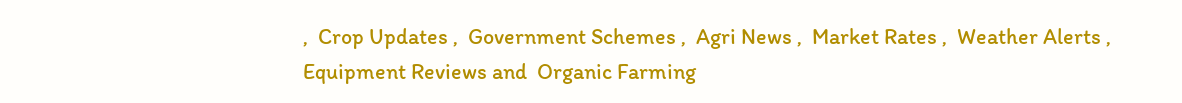,  Crop Updates ,  Government Schemes ,  Agri News ,  Market Rates ,  Weather Alerts ,  Equipment Reviews and  Organic Farming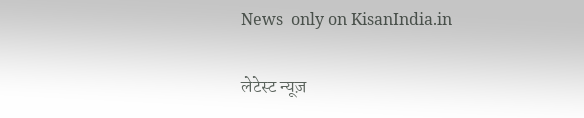News  only on KisanIndia.in

लेटेस्ट न्यूज़